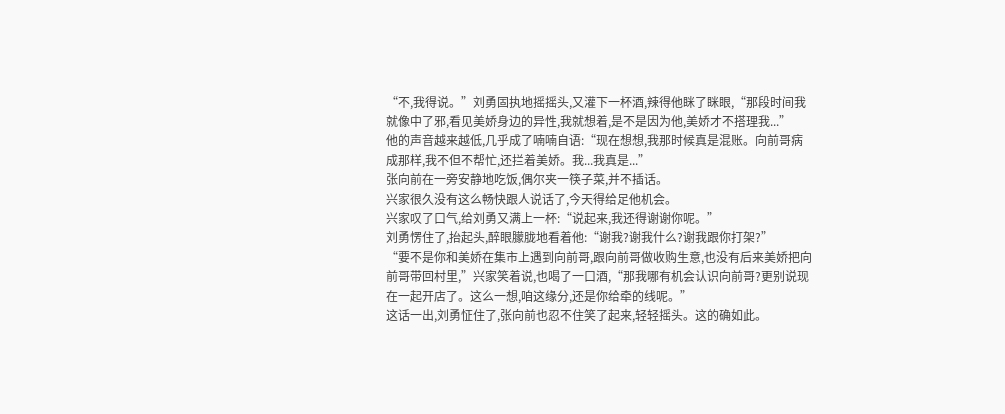“不,我得说。”刘勇固执地摇摇头,又灌下一杯酒,辣得他眯了眯眼,“那段时间我就像中了邪,看见美娇身边的异性,我就想着,是不是因为他,美娇才不搭理我...”
他的声音越来越低,几乎成了喃喃自语:“现在想想,我那时候真是混账。向前哥病成那样,我不但不帮忙,还拦着美娇。我...我真是...”
张向前在一旁安静地吃饭,偶尔夹一筷子菜,并不插话。
兴家很久没有这么畅快跟人说话了,今天得给足他机会。
兴家叹了口气,给刘勇又满上一杯:“说起来,我还得谢谢你呢。”
刘勇愣住了,抬起头,醉眼朦胧地看着他:“谢我?谢我什么?谢我跟你打架?”
“要不是你和美娇在集市上遇到向前哥,跟向前哥做收购生意,也没有后来美娇把向前哥带回村里,”兴家笑着说,也喝了一口酒,“那我哪有机会认识向前哥?更别说现在一起开店了。这么一想,咱这缘分,还是你给牵的线呢。”
这话一出,刘勇怔住了,张向前也忍不住笑了起来,轻轻摇头。这的确如此。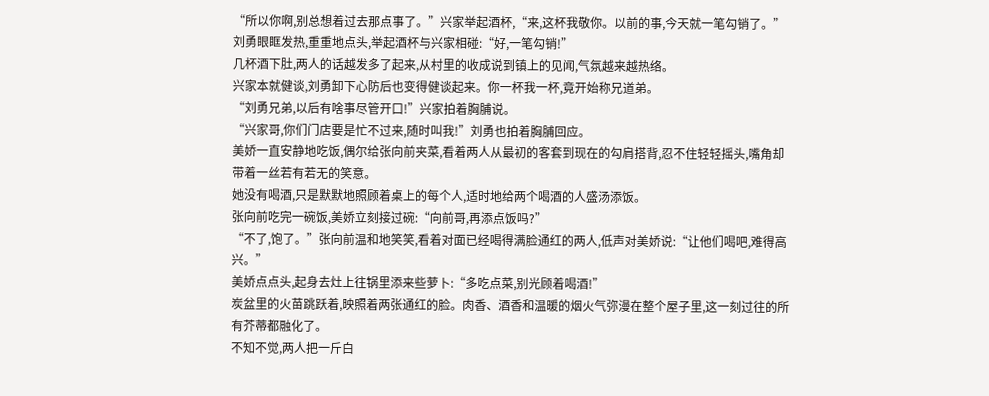“所以你啊,别总想着过去那点事了。”兴家举起酒杯,“来,这杯我敬你。以前的事,今天就一笔勾销了。”
刘勇眼眶发热,重重地点头,举起酒杯与兴家相碰:“好,一笔勾销!”
几杯酒下肚,两人的话越发多了起来,从村里的收成说到镇上的见闻,气氛越来越热络。
兴家本就健谈,刘勇卸下心防后也变得健谈起来。你一杯我一杯,竟开始称兄道弟。
“刘勇兄弟,以后有啥事尽管开口!”兴家拍着胸脯说。
“兴家哥,你们门店要是忙不过来,随时叫我!”刘勇也拍着胸脯回应。
美娇一直安静地吃饭,偶尔给张向前夹菜,看着两人从最初的客套到现在的勾肩搭背,忍不住轻轻摇头,嘴角却带着一丝若有若无的笑意。
她没有喝酒,只是默默地照顾着桌上的每个人,适时地给两个喝酒的人盛汤添饭。
张向前吃完一碗饭,美娇立刻接过碗:“向前哥,再添点饭吗?”
“不了,饱了。”张向前温和地笑笑,看着对面已经喝得满脸通红的两人,低声对美娇说:“让他们喝吧,难得高兴。”
美娇点点头,起身去灶上往锅里添来些萝卜:“多吃点菜,别光顾着喝酒!”
炭盆里的火苗跳跃着,映照着两张通红的脸。肉香、酒香和温暖的烟火气弥漫在整个屋子里,这一刻过往的所有芥蒂都融化了。
不知不觉,两人把一斤白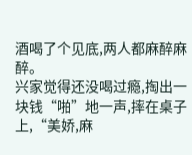酒喝了个见底,两人都麻醉麻醉。
兴家觉得还没喝过瘾,掏出一块钱“啪”地一声,摔在桌子上,“美娇,麻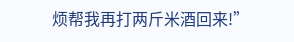烦帮我再打两斤米酒回来!”